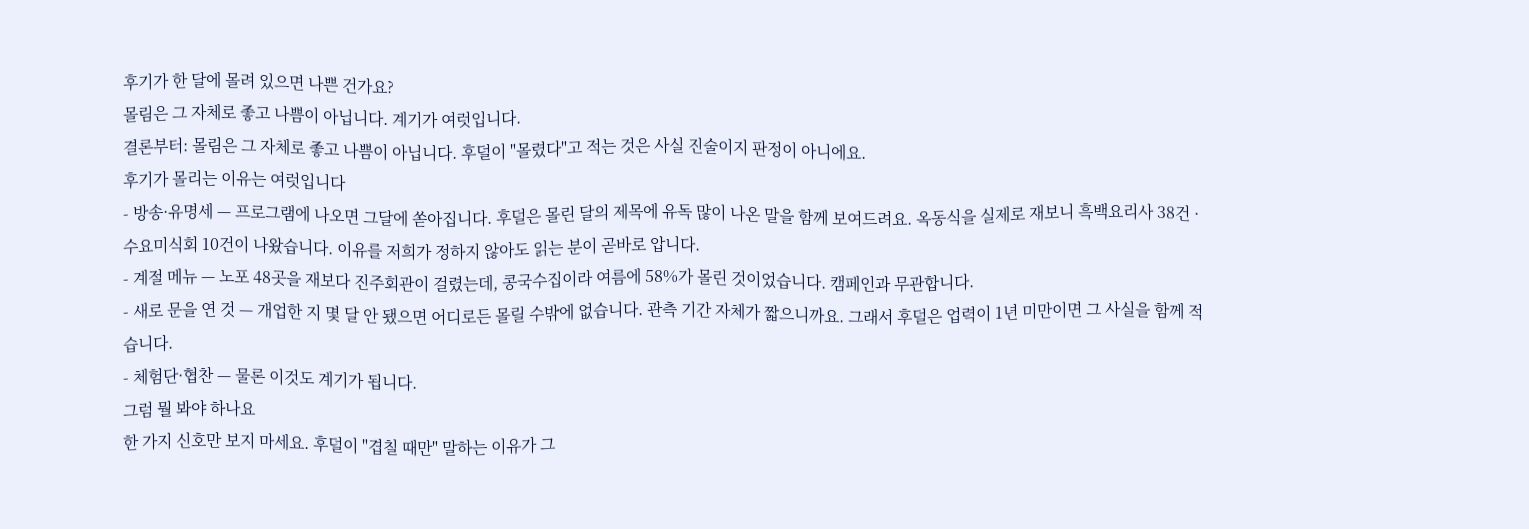후기가 한 달에 몰려 있으면 나쁜 건가요?
몰림은 그 자체로 좋고 나쁨이 아닙니다. 계기가 여럿입니다.
결론부터: 몰림은 그 자체로 좋고 나쁨이 아닙니다. 후덜이 "몰렸다"고 적는 것은 사실 진술이지 판정이 아니에요.
후기가 몰리는 이유는 여럿입니다
- 방송·유명세 — 프로그램에 나오면 그달에 쏟아집니다. 후덜은 몰린 달의 제목에 유독 많이 나온 말을 함께 보여드려요. 옥동식을 실제로 재보니 흑백요리사 38건 · 수요미식회 10건이 나왔습니다. 이유를 저희가 정하지 않아도 읽는 분이 곧바로 압니다.
- 계절 메뉴 — 노포 48곳을 재보다 진주회관이 걸렸는데, 콩국수집이라 여름에 58%가 몰린 것이었습니다. 캠페인과 무관합니다.
- 새로 문을 연 것 — 개업한 지 몇 달 안 됐으면 어디로든 몰릴 수밖에 없습니다. 관측 기간 자체가 짧으니까요. 그래서 후덜은 업력이 1년 미만이면 그 사실을 함께 적습니다.
- 체험단·협찬 — 물론 이것도 계기가 됩니다.
그럼 뭘 봐야 하나요
한 가지 신호만 보지 마세요. 후덜이 "겹칠 때만" 말하는 이유가 그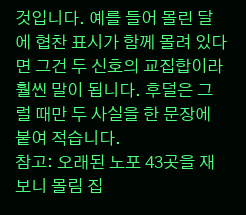것입니다. 예를 들어 몰린 달에 협찬 표시가 함께 몰려 있다면 그건 두 신호의 교집합이라 훨씬 말이 됩니다. 후덜은 그럴 때만 두 사실을 한 문장에 붙여 적습니다.
참고: 오래된 노포 43곳을 재보니 몰림 집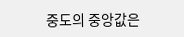중도의 중앙값은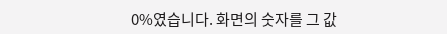0%였습니다. 화면의 숫자를 그 값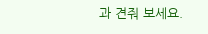과 견줘 보세요.